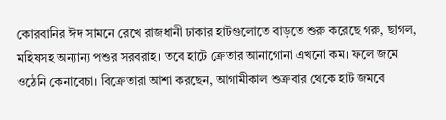কোরবানির ঈদ সামনে রেখে রাজধানী ঢাকার হাটগুলোতে বাড়তে শুরু করেছে গরু, ছাগল, মহিষসহ অন্যান্য পশুর সরবরাহ। তবে হাটে ক্রেতার আনাগোনা এখনো কম। ফলে জমে ওঠেনি কেনাবেচা। বিক্রেতারা আশা করছেন, আগামীকাল শুক্রবার থেকে হাট জমবে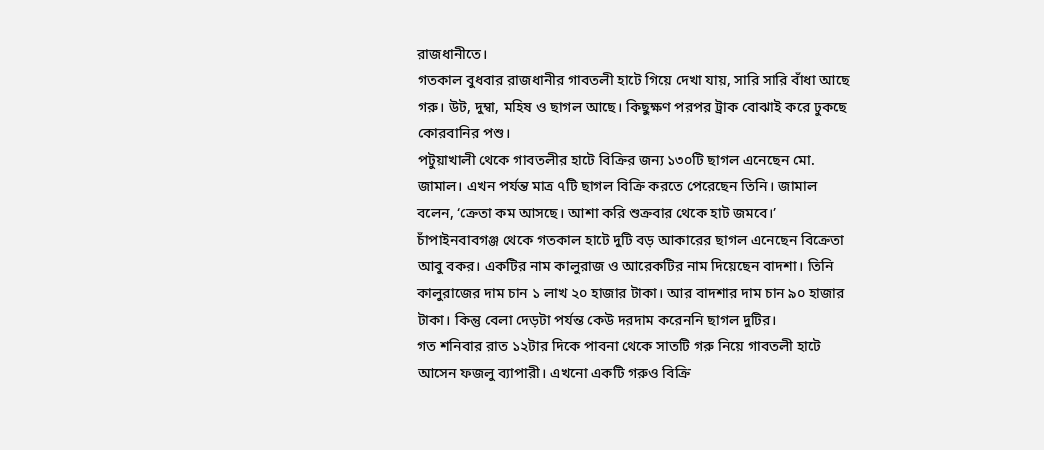রাজধানীতে।
গতকাল বুধবার রাজধানীর গাবতলী হাটে গিয়ে দেখা যায়, সারি সারি বাঁধা আছে গরু। উট, দুম্বা, মহিষ ও ছাগল আছে। কিছুক্ষণ পরপর ট্রাক বোঝাই করে ঢুকছে কোরবানির পশু।
পটুয়াখালী থেকে গাবতলীর হাটে বিক্রির জন্য ১৩০টি ছাগল এনেছেন মো. জামাল। এখন পর্যন্ত মাত্র ৭টি ছাগল বিক্রি করতে পেরেছেন তিনি। জামাল বলেন, ‘ক্রেতা কম আসছে। আশা করি শুক্রবার থেকে হাট জমবে।’
চাঁপাইনবাবগঞ্জ থেকে গতকাল হাটে দুটি বড় আকারের ছাগল এনেছেন বিক্রেতা আবু বকর। একটির নাম কালুরাজ ও আরেকটির নাম দিয়েছেন বাদশা। তিনি কালুরাজের দাম চান ১ লাখ ২০ হাজার টাকা। আর বাদশার দাম চান ৯০ হাজার টাকা। কিন্তু বেলা দেড়টা পর্যন্ত কেউ দরদাম করেননি ছাগল দুটির।
গত শনিবার রাত ১২টার দিকে পাবনা থেকে সাতটি গরু নিয়ে গাবতলী হাটে আসেন ফজলু ব্যাপারী। এখনো একটি গরুও বিক্রি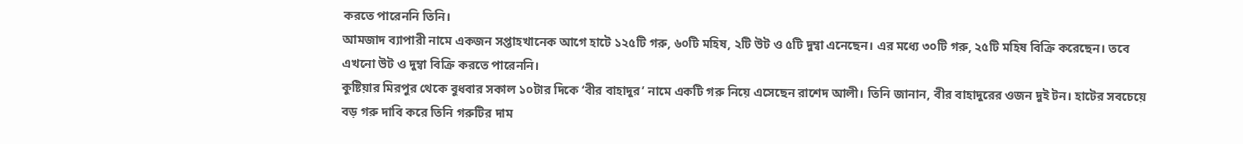করতে পারেননি তিনি।
আমজাদ ব্যাপারী নামে একজন সপ্তাহখানেক আগে হাটে ১২৫টি গরু, ৬০টি মহিষ, ২টি উট ও ৫টি দুম্বা এনেছেন। এর মধ্যে ৩০টি গরু, ২৫টি মহিষ বিক্রি করেছেন। তবে এখনো উট ও দুম্বা বিক্রি করতে পারেননি।
কুষ্টিয়ার মিরপুর থেকে বুধবার সকাল ১০টার দিকে ‘বীর বাহাদুর’ নামে একটি গরু নিয়ে এসেছেন রাশেদ আলী। তিনি জানান, বীর বাহাদুরের ওজন দুই টন। হাটের সবচেয়ে বড় গরু দাবি করে তিনি গরুটির দাম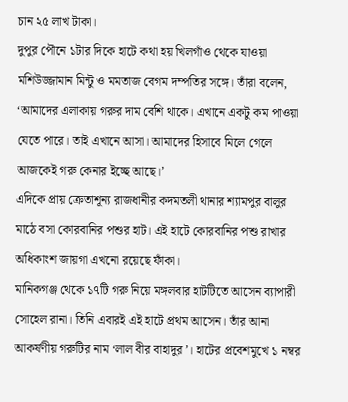চান ২৫ লাখ টাকা।
দুপুর পৌনে ১টার দিকে হাটে কথা হয় খিলগাঁও থেকে যাওয়া মশিউজ্জামান মিন্টু ও মমতাজ বেগম দম্পতির সঙ্গে। তাঁরা বলেন, ‘আমাদের এলাকায় গরুর দাম বেশি থাকে। এখানে একটু কম পাওয়া যেতে পারে। তাই এখানে আসা। আমাদের হিসাবে মিলে গেলে আজকেই গরু কেনার ইচ্ছে আছে।’
এদিকে প্রায় ক্রেতাশূন্য রাজধানীর কদমতলী থানার শ্যামপুর বালুর মাঠে বসা কোরবানির পশুর হাট। এই হাটে কোরবানির পশু রাখার অধিকাংশ জায়গা এখনো রয়েছে ফাঁকা।
মানিকগঞ্জ থেকে ১৭টি গরু নিয়ে মঙ্গলবার হাটটিতে আসেন ব্যাপারী সোহেল রানা। তিনি এবারই এই হাটে প্রথম আসেন। তাঁর আনা আকর্ষণীয় গরুটির নাম ‘লাল বীর বাহাদুর’। হাটের প্রবেশমুখে ১ নম্বর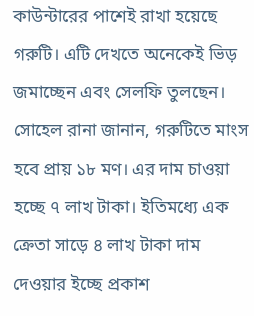কাউন্টারের পাশেই রাখা হয়েছে গরুটি। এটি দেখতে অনেকেই ভিড় জমাচ্ছেন এবং সেলফি তুলছেন।
সোহেল রানা জানান, গরুটিতে মাংস হবে প্রায় ১৮ মণ। এর দাম চাওয়া হচ্ছে ৭ লাখ টাকা। ইতিমধ্যে এক ক্রেতা সাড়ে ৪ লাখ টাকা দাম দেওয়ার ইচ্ছে প্রকাশ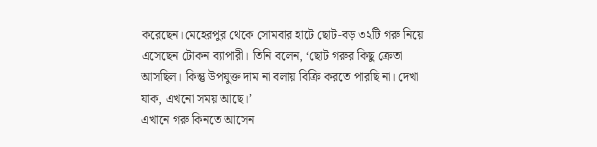করেছেন।মেহেরপুর থেকে সোমবার হাটে ছোট-বড় ৩২টি গরু নিয়ে এসেছেন টোকন ব্যাপারী। তিনি বলেন, ‘ছোট গরুর কিছু ক্রেতা আসছিল। কিন্তু উপযুক্ত দাম না বলায় বিক্রি করতে পারছি না। দেখা যাক, এখনো সময় আছে।’
এখানে গরু কিনতে আসেন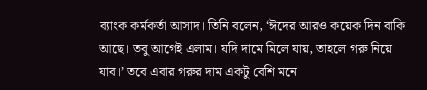ব্যাংক কর্মকর্তা আসাদ। তিনি বলেন, ‘ঈদের আরও কয়েক দিন বাকি আছে। তবু আগেই এলাম। যদি দামে মিলে যায়, তাহলে গরু নিয়ে যাব।’ তবে এবার গরুর দাম একটু বেশি মনে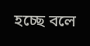হচ্ছে বলে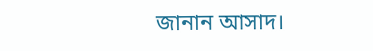জানান আসাদ।